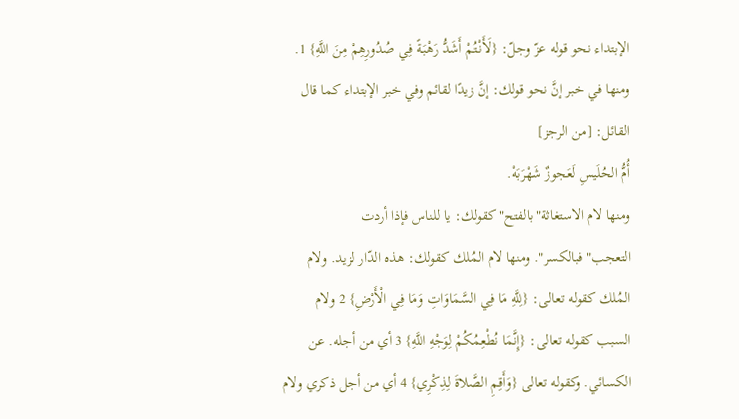الإبتداء نحو قوله عزّ وجلّ: {لَأَنْتُمْ أَشَدُّ رَهْبَةً فِي صُدُورِهِمْ مِنَ اللَّهِ} 1. ومنها في خبر إنَّ نحو قولك: إنَّ زيدًا لقائم وفي خبر الإبتداء كما قال القائل: [من الرجز]
أُمُّ الحُلَيسِ لَعَجوزٌ شَهْرَبَهْ.
ومنها لام الاستغاثة"بالفتح"كقولك: يا للناس فإذا أردت التعجب"فبالكسر". ومنها لام المُلك كقولك: هذه الدّار لزيد. ولام المُلك كقوله تعالى: {لِلَّهِ مَا فِي السَّمَاوَاتِ وَمَا فِي الْأَرْضِ} 2 ولام السبب كقوله تعالى: {إِنَّمَا نُطْعِمُكُمْ لِوَجْهِ اللَّهِ} 3 أي من أجله. عن الكسائي. وكقوله تعالى {وَأَقِمِ الصَّلاةَ لِذِكْرِي} 4 أي من أجل ذكري ولام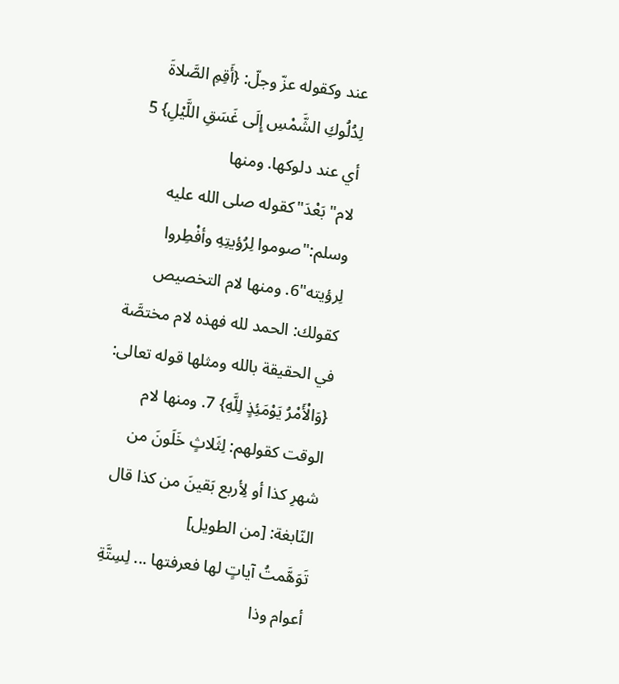عند وكقوله عزّ وجلّ: {أَقِمِ الصَّلاةَ لِدُلُوكِ الشَّمْسِ إِلَى غَسَقِ اللَّيْلِ} 5 أي عند دلوكها. ومنها لام"بَعْدَ"كقوله صلى الله عليه وسلم:"صوموا لِرُؤيتِهِ وأفْطِروا لِرؤيته"6. ومنها لام التخصيص كقولك: الحمد لله فهذه لام مختصَّة في الحقيقة بالله ومثلها قوله تعالى: {وَالْأَمْرُ يَوْمَئِذٍ لِلَّهِ} 7. ومنها لام الوقت كقولهم: لِثَلاثٍ خَلَونَ من شهرِ كذا أو لِأربع بَقينَ من كذا قال النّابغة: [من الطويل]
تَوَهَّمتُ آياتٍ لها فعرفتها ... لِسِتَّةِ أعوام وذا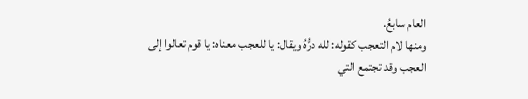العام سابعُ.
ومنها لام التعجب كقوله: لله درُّهُ ويقال: يا للعجب معناه: يا قوم تعالوا إلى العجب وقد تجتمع التي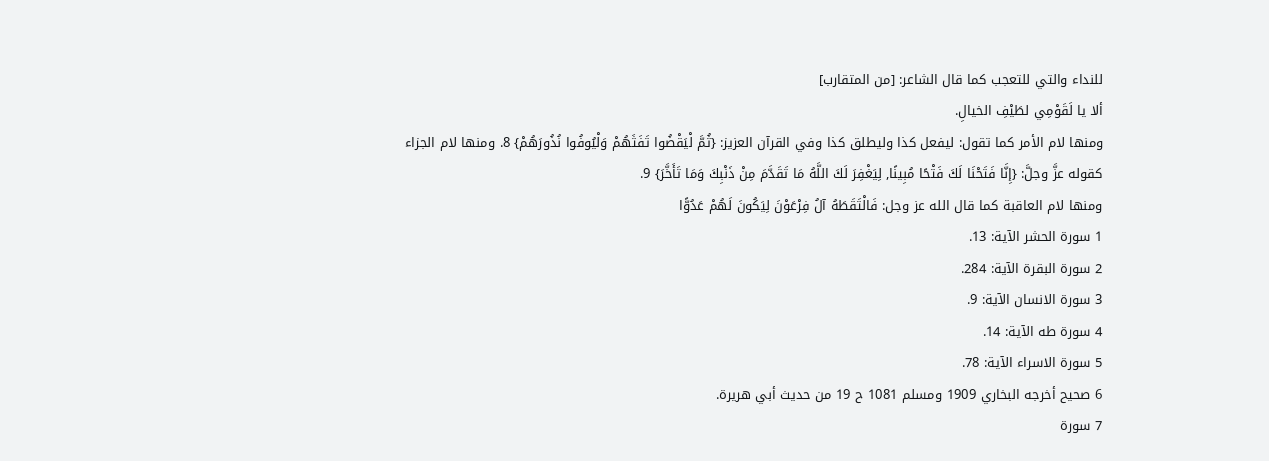للنداء والتي للتعجب كما قال الشاعر: [من المتقارب]
ألا يا لَقَوْمِي لطَيْفِ الخيالِ.
ومنها لام الأمر كما تقول: ليفعل كذا وليطلق كذا وفي القرآن العزيز: {ثُمَّ لْيَقْضُوا تَفَثَهُمْ وَلْيُوفُوا نُذُورَهُمْ} 8. ومنها لام الجزاء كقوله عزَّ وجلَّ: {إِنَّا فَتَحْنَا لَكَ فَتْحًا مُبِينًا, لِيَغْفِرَ لَكَ اللَّهُ مَا تَقَدَّمَ مِنْ ذَنْبِكَ وَمَا تَأَخَّرَ} 9.
ومنها لام العاقبة كما قال الله عز وجل: فَالْتَقَطَهُ آلُ فِرْعَوْنَ لِيَكُونَ لَهُمْ عَدُوًّا
1 سورة الحشر الآية: 13.
2 سورة البقرة الآية: 284.
3 سورة الانسان الآية: 9.
4 سورة طه الآية: 14.
5 سورة الاسراء الآية: 78.
6 صحيح أخرجه البخاري 1909 ومسلم 1081 ح 19 من حديث أبي هريرة.
7 سورة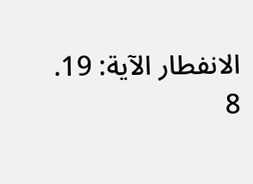الانفطار الآية: 19.
8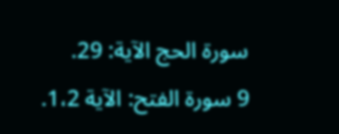سورة الحج الآية: 29.
9 سورة الفتح: الآية 1،2.